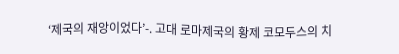‘제국의 재앙이었다’-. 고대 로마제국의 황제 코모두스의 치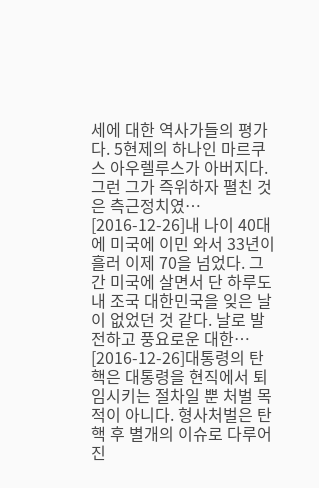세에 대한 역사가들의 평가다. 5현제의 하나인 마르쿠스 아우렐루스가 아버지다. 그런 그가 즉위하자 펼친 것은 측근정치였…
[2016-12-26]내 나이 40대에 미국에 이민 와서 33년이 흘러 이제 70을 넘었다. 그간 미국에 살면서 단 하루도 내 조국 대한민국을 잊은 날이 없었던 것 같다. 날로 발전하고 풍요로운 대한…
[2016-12-26]대통령의 탄핵은 대통령을 현직에서 퇴임시키는 절차일 뿐 처벌 목적이 아니다. 형사처벌은 탄핵 후 별개의 이슈로 다루어진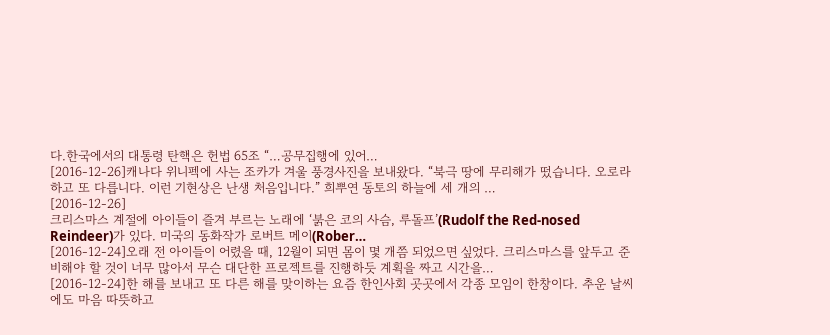다.한국에서의 대통령 탄핵은 헌법 65조 “…공무집행에 있어…
[2016-12-26]캐나다 위니펙에 사는 조카가 겨울 풍경사진을 보내왔다. “북극 땅에 무리해가 떴습니다. 오로라하고 또 다릅니다. 이런 기현상은 난생 처음입니다.” 희뿌연 동토의 하늘에 세 개의 …
[2016-12-26]
크리스마스 계절에 아이들이 즐겨 부르는 노래에 ‘붉은 코의 사슴, 루돌프’(Rudolf the Red-nosed Reindeer)가 있다. 미국의 동화작가 로버트 메이(Rober…
[2016-12-24]오래 전 아이들이 어렸을 때, 12월이 되면 몸이 몇 개쯤 되었으면 싶었다. 크리스마스를 앞두고 준비해야 할 것이 너무 많아서 무슨 대단한 프로젝트를 진행하듯 계획을 짜고 시간을…
[2016-12-24]한 해를 보내고 또 다른 해를 맞이하는 요즘 한인사회 곳곳에서 각종 모임이 한창이다. 추운 날씨에도 마음 따뜻하고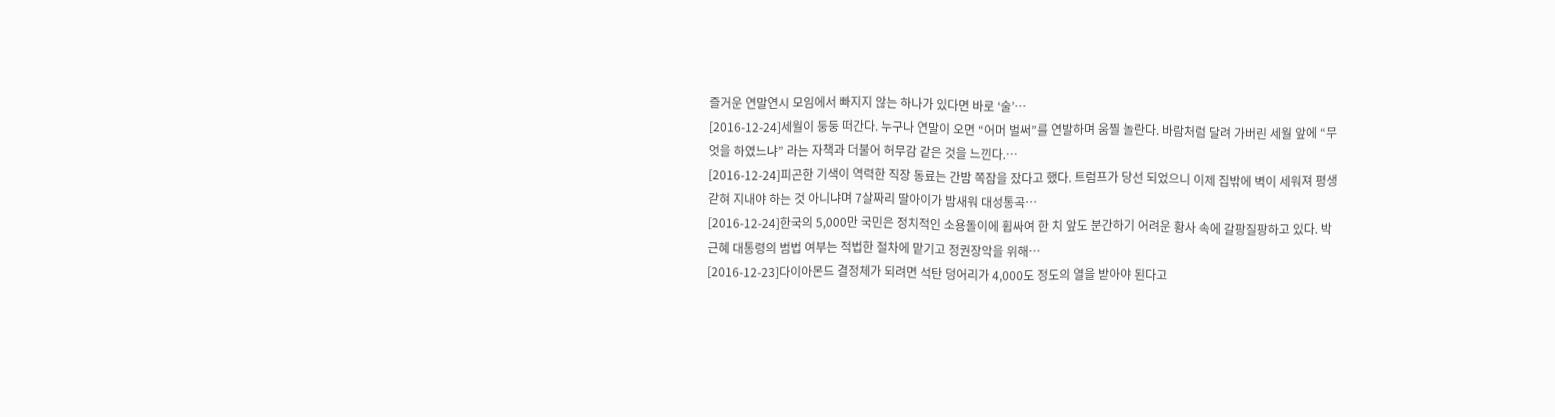즐거운 연말연시 모임에서 빠지지 않는 하나가 있다면 바로 ‘술’…
[2016-12-24]세월이 둥둥 떠간다. 누구나 연말이 오면 “어머 벌써”를 연발하며 움찔 놀란다. 바람처럼 달려 가버린 세월 앞에 “무엇을 하였느냐” 라는 자책과 더불어 허무감 같은 것을 느낀다.…
[2016-12-24]피곤한 기색이 역력한 직장 동료는 간밤 쪽잠을 잤다고 했다. 트럼프가 당선 되었으니 이제 집밖에 벽이 세워져 평생 갇혀 지내야 하는 것 아니냐며 7살짜리 딸아이가 밤새워 대성통곡…
[2016-12-24]한국의 5,000만 국민은 정치적인 소용돌이에 휩싸여 한 치 앞도 분간하기 어려운 황사 속에 갈팡질팡하고 있다. 박근혜 대통령의 범법 여부는 적법한 절차에 맡기고 정권장악을 위해…
[2016-12-23]다이아몬드 결정체가 되려면 석탄 덩어리가 4,000도 정도의 열을 받아야 된다고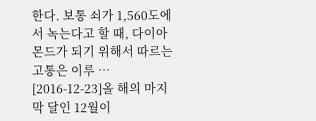한다. 보통 쇠가 1,560도에서 녹는다고 할 때, 다이아몬드가 되기 위해서 따르는 고통은 이루 …
[2016-12-23]올 해의 마지막 달인 12월이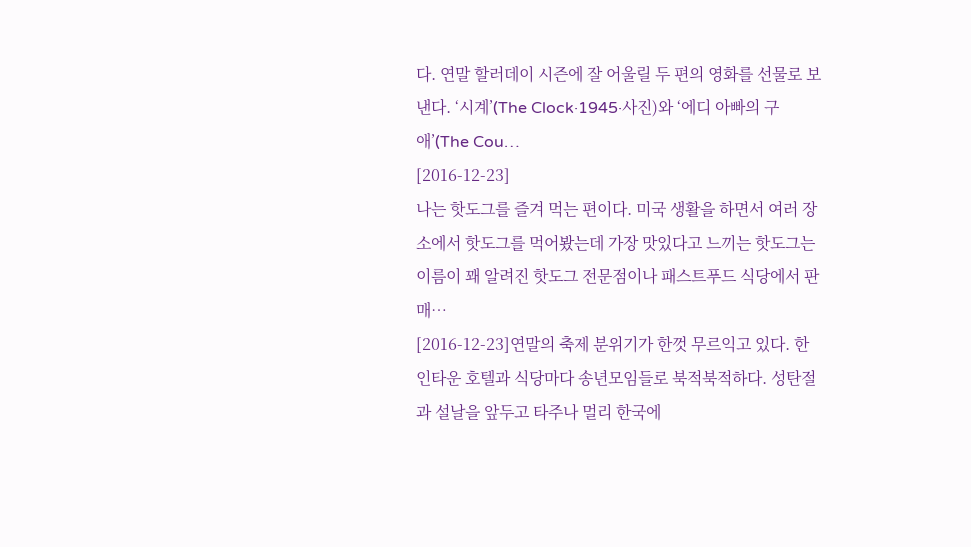다. 연말 할러데이 시즌에 잘 어울릴 두 편의 영화를 선물로 보낸다. ‘시계’(The Clock·1945·사진)와 ‘에디 아빠의 구애’(The Cou…
[2016-12-23]
나는 핫도그를 즐겨 먹는 편이다. 미국 생활을 하면서 여러 장소에서 핫도그를 먹어봤는데 가장 맛있다고 느끼는 핫도그는 이름이 꽤 알려진 핫도그 전문점이나 패스트푸드 식당에서 판매…
[2016-12-23]연말의 축제 분위기가 한껏 무르익고 있다. 한인타운 호텔과 식당마다 송년모임들로 북적북적하다. 성탄절과 설날을 앞두고 타주나 멀리 한국에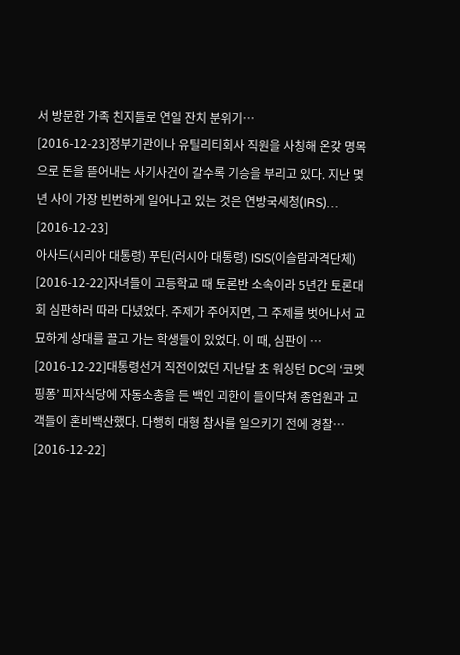서 방문한 가족 친지들로 연일 잔치 분위기…
[2016-12-23]정부기관이나 유틸리티회사 직원을 사칭해 온갖 명목으로 돈을 뜯어내는 사기사건이 갈수록 기승을 부리고 있다. 지난 몇 년 사이 가장 빈번하게 일어나고 있는 것은 연방국세청(IRS)…
[2016-12-23]
아사드(시리아 대통령) 푸틴(러시아 대통령) ISIS(이슬람과격단체)
[2016-12-22]자녀들이 고등학교 때 토론반 소속이라 5년간 토론대회 심판하러 따라 다녔었다. 주제가 주어지면, 그 주제를 벗어나서 교묘하게 상대를 끌고 가는 학생들이 있었다. 이 때, 심판이 …
[2016-12-22]대통령선거 직전이었던 지난달 초 워싱턴 DC의 ‘코멧 핑퐁’ 피자식당에 자동소총을 든 백인 괴한이 들이닥쳐 종업원과 고객들이 혼비백산했다. 다행히 대형 참사를 일으키기 전에 경찰…
[2016-12-22]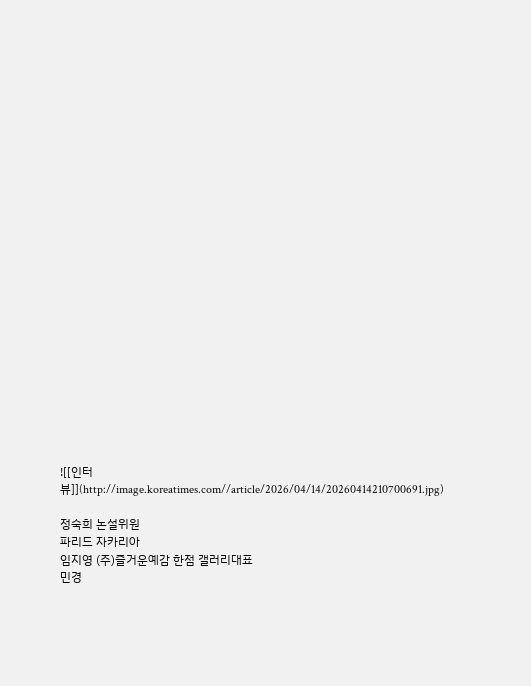![[인터뷰]](http://image.koreatimes.com//article/2026/04/14/20260414210700691.jpg)

정숙희 논설위원
파리드 자카리아
임지영 (주)즐거운예감 한점 갤러리대표
민경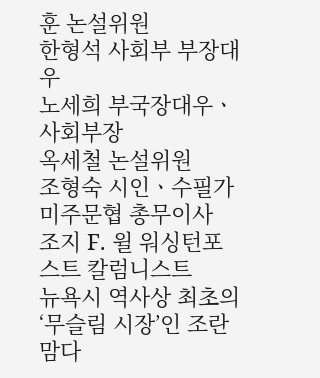훈 논설위원
한형석 사회부 부장대우
노세희 부국장대우ㆍ사회부장
옥세철 논설위원
조형숙 시인ㆍ수필가 미주문협 총무이사
조지 F. 윌 워싱턴포스트 칼럼니스트
뉴욕시 역사상 최초의 ‘무슬림 시장’인 조란 맘다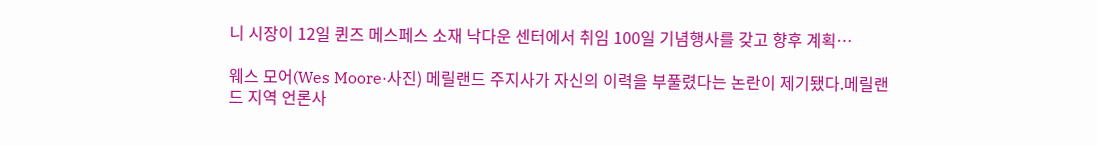니 시장이 12일 퀸즈 메스페스 소재 낙다운 센터에서 취임 100일 기념행사를 갖고 향후 계획…

웨스 모어(Wes Moore·사진) 메릴랜드 주지사가 자신의 이력을 부풀렸다는 논란이 제기됐다.메릴랜드 지역 언론사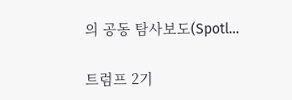의 공동 탐사보도(Spotl…

트럼프 2기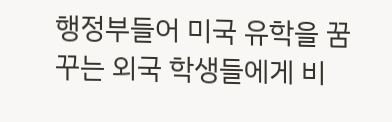행정부들어 미국 유학을 꿈꾸는 외국 학생들에게 비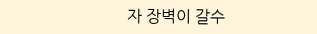자 장벽이 갈수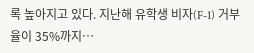록 높아지고 있다. 지난해 유학생 비자(F-1) 거부율이 35%까지…